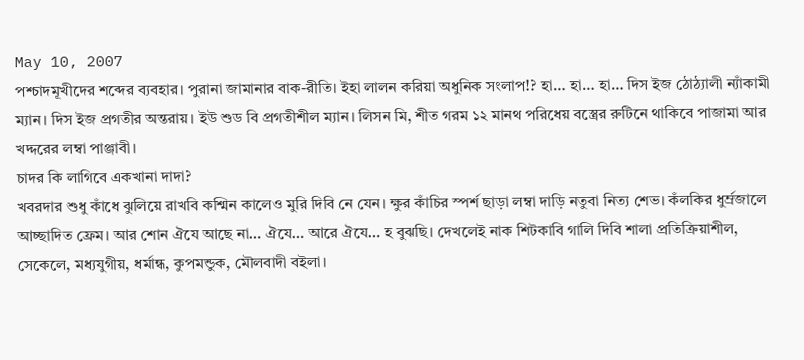May 10, 2007
পশ্চাদমূখীদের শব্দের ব্যবহার। পুরানা জামানার বাক-রীতি। ইহা লালন করিয়া অধুনিক সংলাপ!? হা… হা… হা… দিস ইজ ঠোঠ্যালী ন্যাঁকামী ম্যান। দিস ইজ প্রগতীর অন্তরায়। ইউ শুড বি প্রগতীশীল ম্যান। লিসন মি, শীত গরম ১২ মানথ পরিধেয় বস্ত্রের রুটিনে থাকিবে পাজামা আর খদ্দরের লম্বা পাঞ্জাবী।
চাদর কি লাগিবে একখানা দাদা?
খবরদার শুধু কাঁধে ঝুলিয়ে রাখবি কশ্মিন কালেও মুরি দিবি নে যেন। ক্ষুর কাঁচির স্পর্শ ছাড়া লম্বা দাড়ি নতুবা নিত্য শেভ। কঁলকির ধুর্ম্রজালে আচ্ছাদিত ফ্রেম। আর শোন ঐযে আছে না… ঐযে… আরে ঐযে… হ বুঝছি। দেখলেই নাক শিটকাবি গালি দিবি শালা প্রতিক্রিয়াশীল, সেকেলে, মধ্যযুগীয়, ধর্মান্ধ, কুপমন্ডুক, মৌলবাদী বইলা।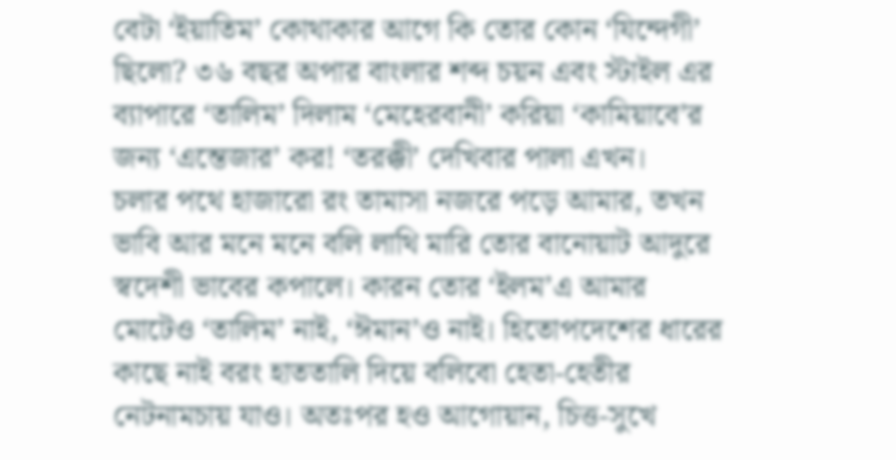বেটা ‘ইয়াতিম’ কোথাকার আগে কি তোর কোন ‘যিন্দেগী’ ছিলো? ৩৬ বছর অপার বাংলার শব্দ চয়ন এবং স্টাইল এর ব্যাপারে ‘তালিম’ দিলাম ‘মেহেরবানী’ করিয়া ‘কামিয়াবে’র জন্য ‘এন্তেজার’ কর! ‘তরক্কী’ দেখিবার পালা এখন।
চলার পথে হাজারো রং তামাসা নজরে পড়ে আমার, তখন ভাবি আর মনে মনে বলি লাথি মারি তোর বানোয়াট আদুরে স্বদেশী ভাবের কপালে। কারন তোর ‘ইলম’এ আমার মোটেও ‘তালিম’ নাই, ‘ঈমান’ও নাই। হিতোপদেশের ধারের কাছে নাই বরং হাততালি দিয়ে বলিবো হেতা-হেতীর নেটনামচায় যাও। অতঃপর হও আগোয়ান, চিত্ত-সুখে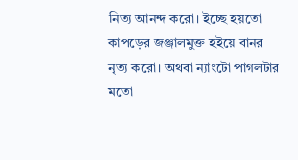নিত্য আনন্দ করো। ইচ্ছে হয়তো কাপড়ের জঞ্জালমুক্ত হইয়ে বানর নৃত্য করো। অথবা ন্যাংটো পাগলটার মতো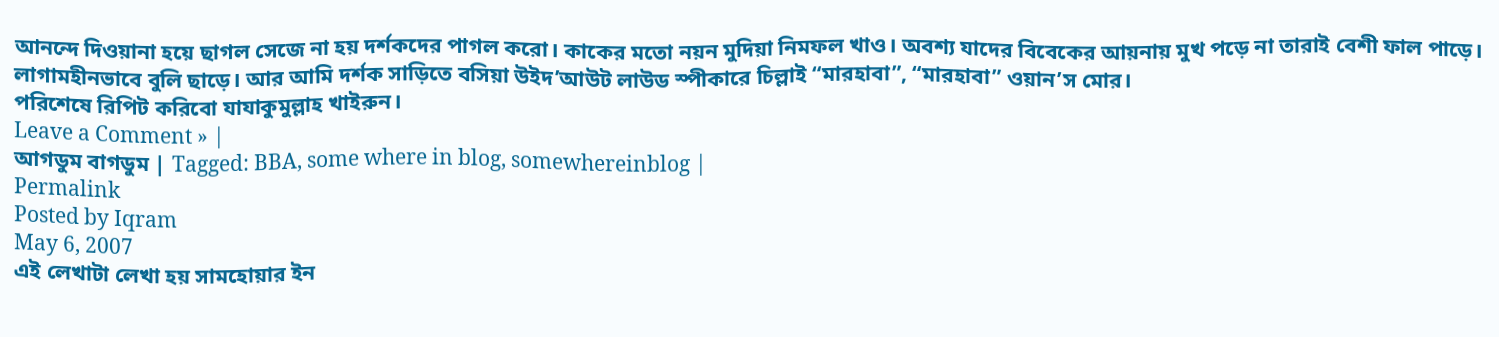আনন্দে দিওয়ানা হয়ে ছাগল সেজে না হয় দর্শকদের পাগল করো। কাকের মতো নয়ন মুদিয়া নিমফল খাও। অবশ্য যাদের বিবেকের আয়নায় মুখ পড়ে না তারাই বেশী ফাল পাড়ে। লাগামহীনভাবে বুলি ছাড়ে। আর আমি দর্শক সাড়িতে বসিয়া উইদ’আউট লাউড স্পীকারে চিল্লাই “মারহাবা”, “মারহাবা” ওয়ান’স মোর।
পরিশেষে রিপিট করিবো যাযাকুমুল্লাহ খাইরুন।
Leave a Comment » |
আগডুম বাগডুম | Tagged: BBA, some where in blog, somewhereinblog |
Permalink
Posted by Iqram
May 6, 2007
এই লেখাটা লেখা হয় সামহোয়ার ইন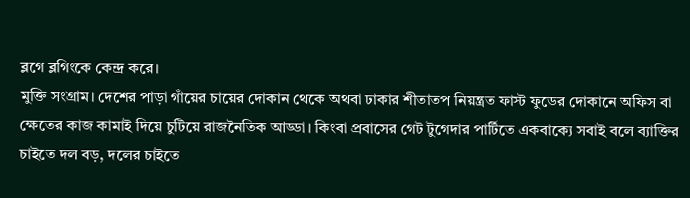ব্লগে ব্লগিংকে কেন্দ্র করে।
মুক্তি সংগ্রাম। দেশের পাড়া গাঁয়ের চায়ের দোকান থেকে অথবা ঢাকার শীতাতপ নিয়ন্ত্রত ফাস্ট ফুডের দোকানে অফিস বা ক্ষেতের কাজ কামাই দিয়ে চুটিয়ে রাজনৈতিক আড্ডা। কিংবা প্রবাসের গেট টুগেদার পার্টিতে একবাক্যে সবাই বলে ব্যাক্তির চাইতে দল বড়, দলের চাইতে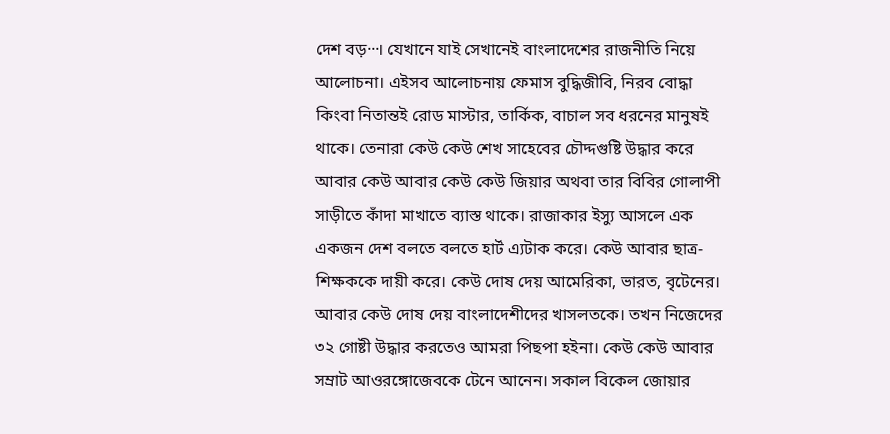দেশ বড়···। যেখানে যাই সেখানেই বাংলাদেশের রাজনীতি নিয়ে আলোচনা। এইসব আলোচনায় ফেমাস বুদ্ধিজীবি, নিরব বোদ্ধা কিংবা নিতান্তই রোড মাস্টার, তার্কিক, বাচাল সব ধরনের মানুষই থাকে। তেনারা কেউ কেউ শেখ সাহেবের চৌদ্দগুষ্টি উদ্ধার করে আবার কেউ আবার কেউ কেউ জিয়ার অথবা তার বিবির গোলাপী সাড়ীতে কাঁদা মাখাতে ব্যাস্ত থাকে। রাজাকার ইস্যু আসলে এক একজন দেশ বলতে বলতে হার্ট এ্যটাক করে। কেউ আবার ছাত্র- শিক্ষককে দায়ী করে। কেউ দোষ দেয় আমেরিকা, ভারত, বৃটেনের। আবার কেউ দোষ দেয় বাংলাদেশীদের খাসলতকে। তখন নিজেদের ৩২ গোষ্টী উদ্ধার করতেও আমরা পিছপা হইনা। কেউ কেউ আবার সম্রাট আওরঙ্গোজেবকে টেনে আনেন। সকাল বিকেল জোয়ার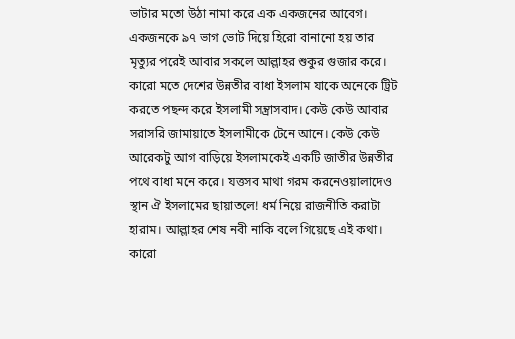ভাটার মতো উঠা নামা করে এক একজনের আবেগ। একজনকে ৯৭ ভাগ ভোট দিয়ে হিরো বানানো হয় তার মৃত্যুর পরেই আবার সকলে আল্লাহর শুকুর গুজার করে। কারো মতে দেশের উন্নতীর বাধা ইসলাম যাকে অনেকে ট্রিট করতে পছন্দ করে ইসলামী সন্ত্রাসবাদ। কেউ কেউ আবার সরাসরি জামায়াতে ইসলামীকে টেনে আনে। কেউ কেউ আরেকটু আগ বাড়িয়ে ইসলামকেই একটি জাতীর উন্নতীর পথে বাধা মনে করে। যত্তসব মাথা গরম করনেওয়ালাদেও স্থান ঐ ইসলামের ছায়াতলে! ধর্ম নিয়ে রাজনীতি করাটা হারাম। আল্লাহর শেষ নবী নাকি বলে গিয়েছে এই কথা। কারো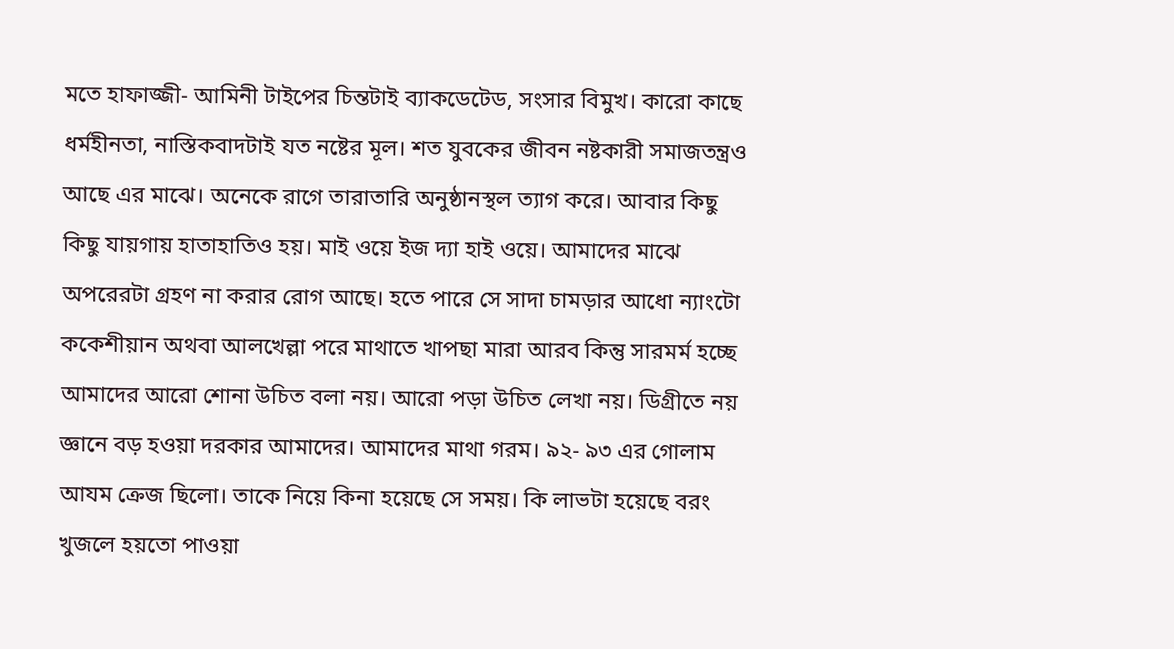মতে হাফাজ্জী- আমিনী টাইপের চিন্তটাই ব্যাকডেটেড, সংসার বিমুখ। কারো কাছে ধর্মহীনতা, নাস্তিকবাদটাই যত নষ্টের মূল। শত যুবকের জীবন নষ্টকারী সমাজতন্ত্রও আছে এর মাঝে। অনেকে রাগে তারাতারি অনুষ্ঠানস্থল ত্যাগ করে। আবার কিছু কিছু যায়গায় হাতাহাতিও হয়। মাই ওয়ে ইজ দ্যা হাই ওয়ে। আমাদের মাঝে অপরেরটা গ্রহণ না করার রোগ আছে। হতে পারে সে সাদা চামড়ার আধো ন্যাংটো ককেশীয়ান অথবা আলখেল্লা পরে মাথাতে খাপছা মারা আরব কিন্তু সারমর্ম হচ্ছে আমাদের আরো শোনা উচিত বলা নয়। আরো পড়া উচিত লেখা নয়। ডিগ্রীতে নয় জ্ঞানে বড় হওয়া দরকার আমাদের। আমাদের মাথা গরম। ৯২- ৯৩ এর গোলাম আযম ক্রেজ ছিলো। তাকে নিয়ে কিনা হয়েছে সে সময়। কি লাভটা হয়েছে বরং খুজলে হয়তো পাওয়া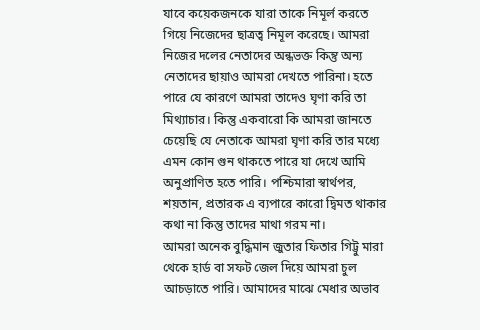যাবে কয়েকজনকে যারা তাকে নিমূর্ল করতে গিয়ে নিজেদের ছাত্রত্ব নিমূল করেছে। আমরা নিজের দলের নেতাদের অন্ধভক্ত কিন্তু অন্য নেতাদের ছায়াও আমরা দেখতে পারিনা। হতে পারে যে কারণে আমরা তাদেও ঘৃণা করি তা মিথ্যাচার। কিন্তু একবারো কি আমরা জানতে চেয়েছি যে নেতাকে আমরা ঘৃণা করি তার মধ্যে এমন কোন গুন থাকতে পারে যা দেখে আমি অনুপ্রাণিত হতে পারি। পশ্চিমারা স্বার্থপর, শয়তান, প্রতারক এ ব্যপারে কারো দ্বিমত থাকার কথা না কিন্তু তাদের মাথা গরম না।
আমরা অনেক বুদ্ধিমান জুতার ফিতার গিট্টু মারা থেকে হার্ড বা সফট জেল দিয়ে আমরা চুল আচড়াতে পারি। আমাদের মাঝে মেধার অভাব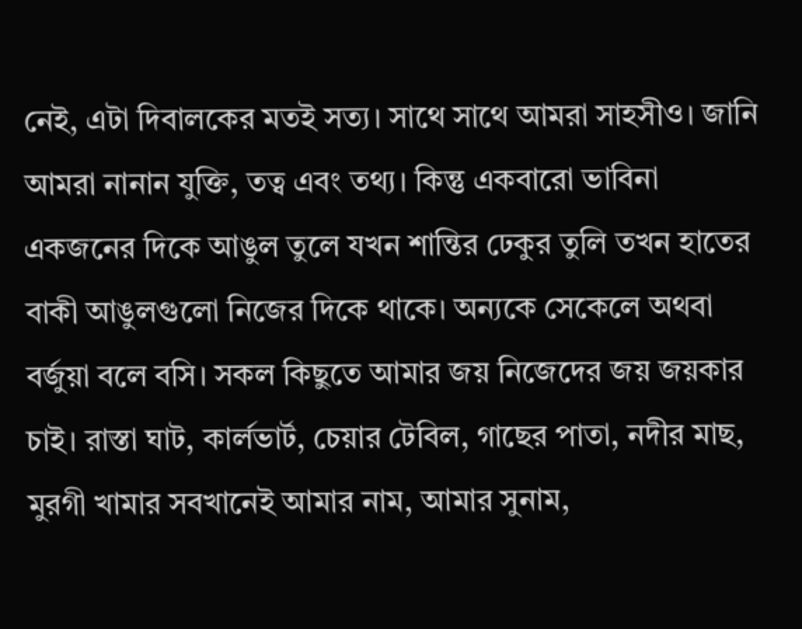নেই, এটা দিবালকের মতই সত্য। সাথে সাথে আমরা সাহসীও। জানি আমরা নানান যুক্তি, তত্ব এবং তথ্য। কিন্তু একবারো ভাবিনা একজনের দিকে আঙুল তুলে যখন শান্তির ঢেকুর তুলি তখন হাতের বাকী আঙুলগুলো নিজের দিকে থাকে। অন্যকে সেকেলে অথবা বর্জুয়া বলে বসি। সকল কিছুতে আমার জয় নিজেদের জয় জয়কার চাই। রাস্তা ঘাট, কার্লভার্ট, চেয়ার টেবিল, গাছের পাতা, নদীর মাছ, মুরগী খামার সবখানেই আমার নাম, আমার সুনাম,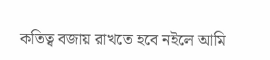কতিত্ব বজায় রাখতে হবে নইলে আমি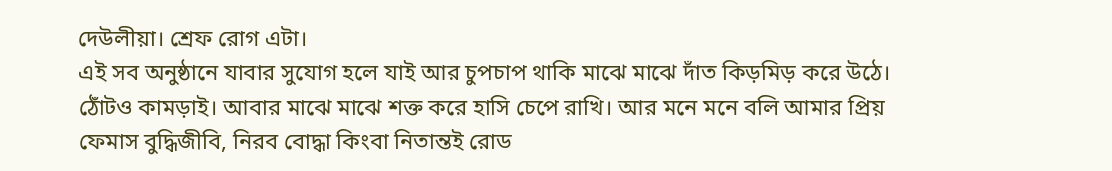দেউলীয়া। শ্রেফ রোগ এটা।
এই সব অনুষ্ঠানে যাবার সুযোগ হলে যাই আর চুপচাপ থাকি মাঝে মাঝে দাঁত কিড়মিড় করে উঠে। ঠোঁটও কামড়াই। আবার মাঝে মাঝে শক্ত করে হাসি চেপে রাখি। আর মনে মনে বলি আমার প্রিয় ফেমাস বুদ্ধিজীবি, নিরব বোদ্ধা কিংবা নিতান্তই রোড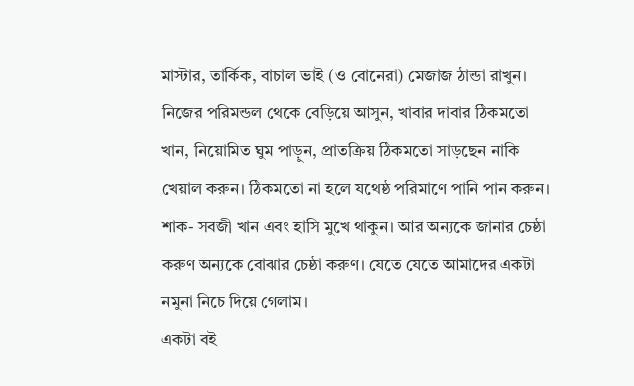মাস্টার, তার্কিক, বাচাল ভাই (ও বোনেরা) মেজাজ ঠান্ডা রাখুন। নিজের পরিমন্ডল থেকে বেড়িয়ে আসুন, খাবার দাবার ঠিকমতো খান, নিয়োমিত ঘুম পাড়ুন, প্রাতক্রিয় ঠিকমতো সাড়ছেন নাকি খেয়াল করুন। ঠিকমতো না হলে যথেষ্ঠ পরিমাণে পানি পান করুন। শাক- সবজী খান এবং হাসি মুখে থাকুন। আর অন্যকে জানার চেষ্ঠা করুণ অন্যকে বোঝার চেষ্ঠা করুণ। যেতে যেতে আমাদের একটা নমুনা নিচে দিয়ে গেলাম।
একটা বই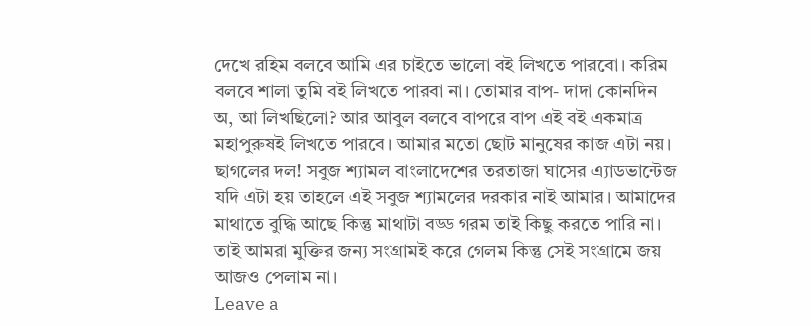দেখে রহিম বলবে আমি এর চাইতে ভালো বই লিখতে পারবো। করিম বলবে শালা তুমি বই লিখতে পারবা না। তোমার বাপ- দাদা কোনদিন অ, আ লিখছিলো? আর আবুল বলবে বাপরে বাপ এই বই একমাত্র মহাপুরুষই লিখতে পারবে। আমার মতো ছোট মানুষের কাজ এটা নয়। ছাগলের দল! সবুজ শ্যামল বাংলাদেশের তরতাজা ঘাসের এ্যাডভান্টেজ যদি এটা হয় তাহলে এই সবুজ শ্যামলের দরকার নাই আমার। আমাদের মাথাতে বুদ্ধি আছে কিন্তু মাথাটা বড্ড গরম তাই কিছু করতে পারি না। তাই আমরা মুক্তির জন্য সংগ্রামই করে গেলম কিন্তু সেই সংগ্রামে জয় আজও পেলাম না।
Leave a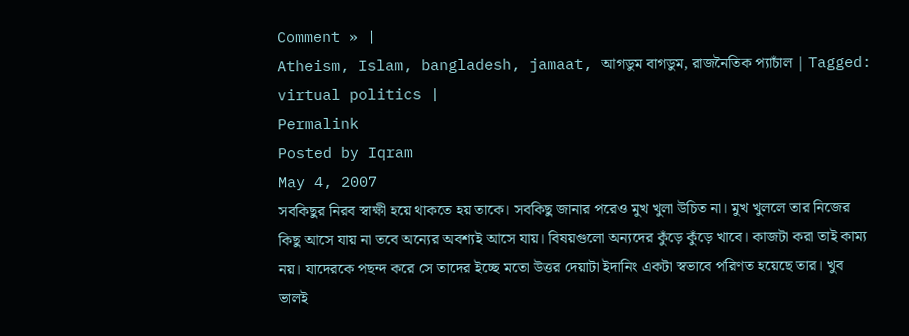Comment » |
Atheism, Islam, bangladesh, jamaat, আগডুম বাগডুম, রাজনৈতিক প্যাচাঁল | Tagged: virtual politics |
Permalink
Posted by Iqram
May 4, 2007
সবকিছুর নিরব স্বাক্ষী হয়ে থাকতে হয় তাকে। সবকিছু জানার পরেও মুখ খুলা উচিত না। মুখ খুললে তার নিজের কিছু আসে যায় না তবে অন্যের অবশ্যই আসে যায়। বিষয়গুলো অন্যদের কুঁড়ে কুঁড়ে খাবে। কাজটা করা তাই কাম্য নয়। যাদেরকে পছন্দ করে সে তাদের ইচ্ছে মতো উত্তর দেয়াটা ইদানিং একটা স্বভাবে পরিণত হয়েছে তার। খুব ভালই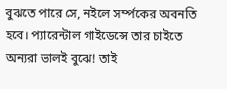বুঝতে পারে সে, নইলে সর্ম্পকের অবনতি হবে। প্যারেন্টাল গাইডেন্সে তার চাইতে অন্যরা ভালই বুঝে! তাই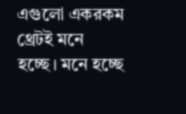এগুলো একরকম থ্রেটই মনে হচ্ছে। মনে হচ্ছে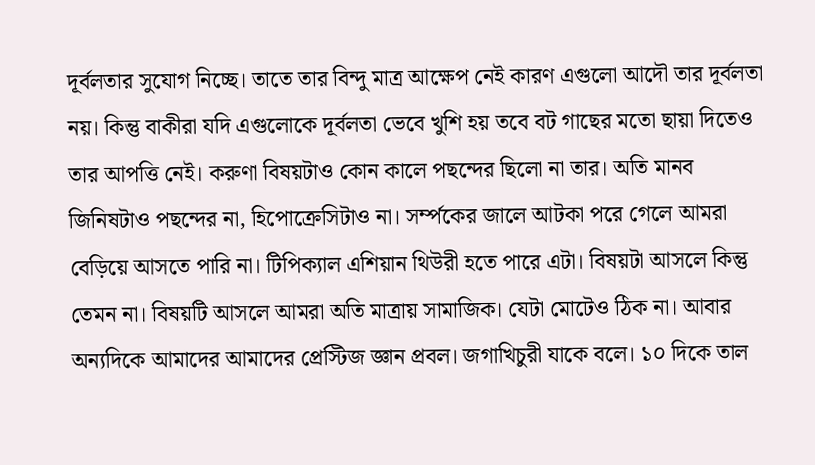দূর্বলতার সুযোগ নিচ্ছে। তাতে তার বিন্দু মাত্র আক্ষেপ নেই কারণ এগুলো আদৌ তার দূর্বলতা নয়। কিন্তু বাকীরা যদি এগুলোকে দূর্বলতা ভেবে খুশি হয় তবে বট গাছের মতো ছায়া দিতেও তার আপত্তি নেই। করুণা বিষয়টাও কোন কালে পছন্দের ছিলো না তার। অতি মানব জিনিষটাও পছন্দের না, হিপোক্রেসিটাও না। সর্ম্পকের জালে আটকা পরে গেলে আমরা বেড়িয়ে আসতে পারি না। টিপিক্যাল এশিয়ান থিউরী হতে পারে এটা। বিষয়টা আসলে কিন্তু তেমন না। বিষয়টি আসলে আমরা অতি মাত্রায় সামাজিক। যেটা মোটেও ঠিক না। আবার অন্যদিকে আমাদের আমাদের প্রেস্টিজ জ্ঞান প্রবল। জগাখিচুরী যাকে বলে। ১০ দিকে তাল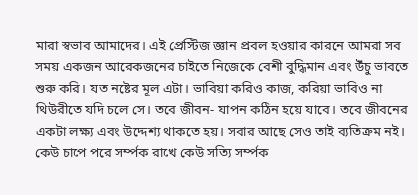মারা স্বভাব আমাদের। এই প্রেস্টিজ জ্ঞান প্রবল হওয়ার কারনে আমরা সব সময় একজন আরেকজনের চাইতে নিজেকে বেশী বুদ্ধিমান এবং উঁচু ভাবতে শুরু করি। যত নষ্টের মূল এটা। ভাবিয়া করিও কাজ, করিয়া ভাবিও না থিউরীতে যদি চলে সে। তবে জীবন- যাপন কঠিন হয়ে যাবে। তবে জীবনের একটা লক্ষ্য এবং উদ্দেশ্য থাকতে হয়। সবার আছে সেও তাই ব্যতিক্রম নই। কেউ চাপে পরে সর্ম্পক রাখে কেউ সত্যি সর্ম্পক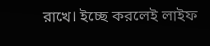রাখে। ইচ্ছে করলেই লাইফ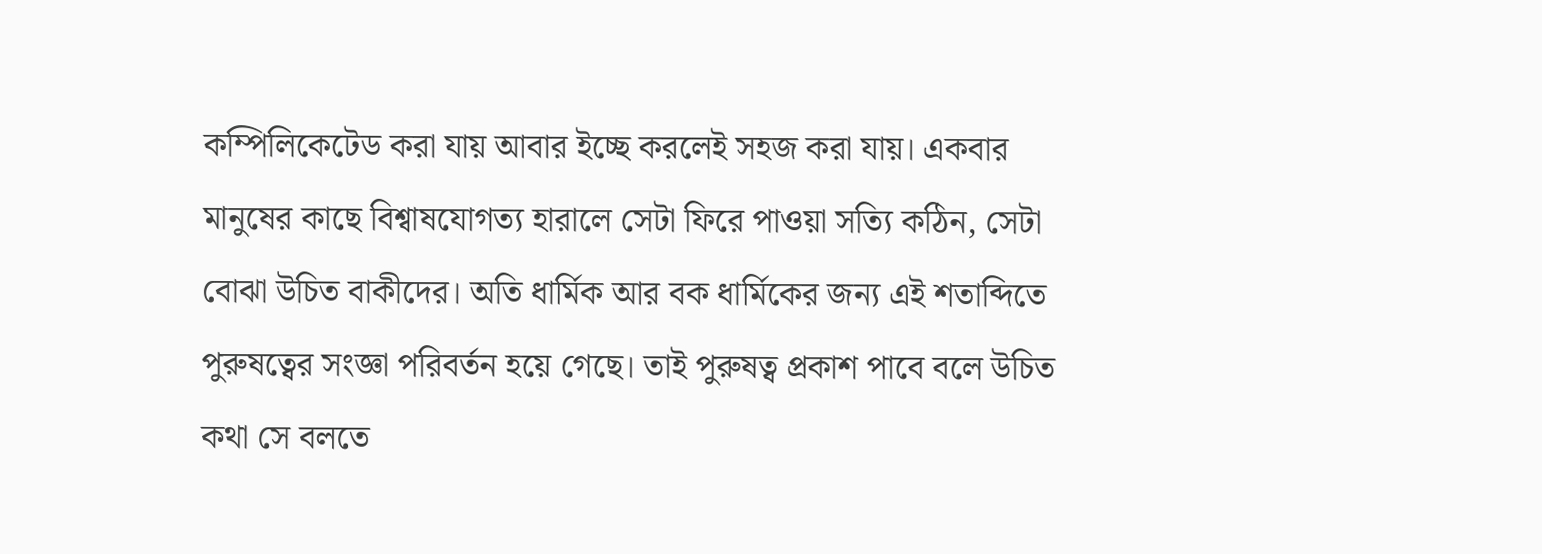কম্পিলিকেটেড করা যায় আবার ইচ্ছে করলেই সহজ করা যায়। একবার মানুষের কাছে বিশ্বাষযোগত্য হারালে সেটা ফিরে পাওয়া সত্যি কঠিন, সেটা বোঝা উচিত বাকীদের। অতি ধার্মিক আর বক ধার্মিকের জন্য এই শতাব্দিতে পুরুষত্বের সংজ্ঞা পরিবর্তন হয়ে গেছে। তাই পুরুষত্ব প্রকাশ পাবে বলে উচিত কথা সে বলতে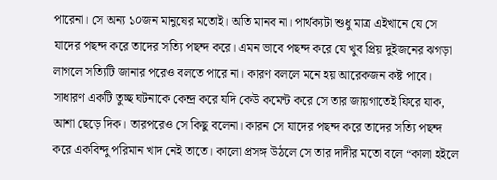পারেনা। সে অন্য ১০জন মানুষের মতোই। অতি মানব না। পার্থক্যটা শুধু মাত্র এইখানে যে সে যাদের পছন্দ করে তাদের সত্যি পছন্দ করে। এমন ভাবে পছন্দ করে যে খুব প্রিয় দুইজনের ঝগড়া লাগলে সত্যিটি জানার পরেও বলতে পারে না। কারণ বললে মনে হয় আরেকজন কষ্ট পাবে। সাধারণ একটি তুচ্ছ ঘটনাকে কেন্দ্র করে যদি কেউ কমেন্ট করে সে তার জায়গাতেই ফিরে যাক, আশা ছেড়ে দিক। তারপরেও সে কিছু বলেনা। কারন সে যাদের পছন্দ করে তাদের সত্যি পছন্দ করে একবিন্দু পরিমান খাদ নেই তাতে। কালো প্রসঙ্গ উঠলে সে তার দাদীর মতো বলে “কালা হইলে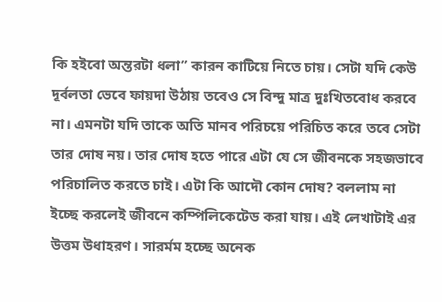কি হইবো অন্তরটা ধলা” কারন কাটিয়ে নিতে চায়। সেটা যদি কেউ দূর্বলতা ভেবে ফায়দা উঠায় তবেও সে বিন্দু মাত্র দুঃখিতবোধ করবে না। এমনটা যদি তাকে অতি মানব পরিচয়ে পরিচিত করে তবে সেটা তার দোষ নয়। তার দোষ হতে পারে এটা যে সে জীবনকে সহজভাবে পরিচালিত করতে চাই। এটা কি আদৌ কোন দোষ? বললাম না ইচ্ছে করলেই জীবনে কম্পিলিকেটেড করা যায়। এই লেখাটাই এর উত্তম উধাহরণ। সারর্মম হচ্ছে অনেক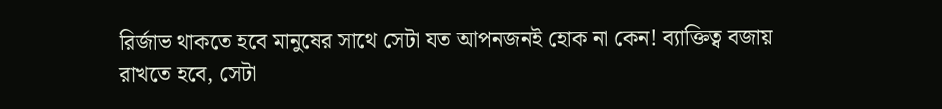রির্জাভ থাকতে হবে মানুষের সাথে সেটা যত আপনজনই হোক না কেন! ব্যাক্তিত্ব বজায় রাখতে হবে, সেটা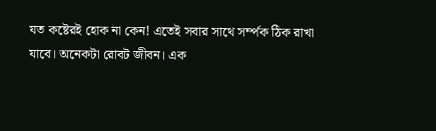যত কষ্টেরই হোক না কেন! এতেই সবার সাথে সর্ম্পক ঠিক রাখা যাবে। অনেকটা রোবট জীবন। এক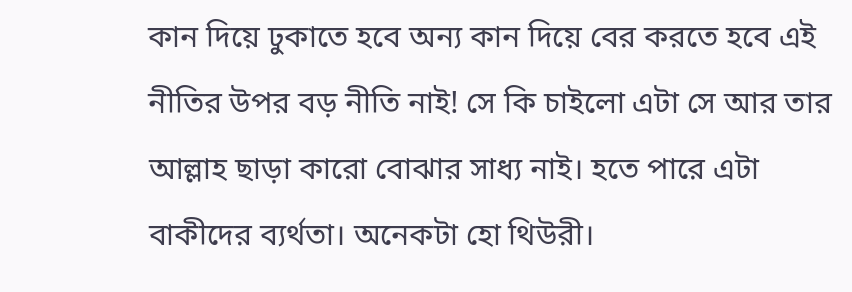কান দিয়ে ঢুকাতে হবে অন্য কান দিয়ে বের করতে হবে এই নীতির উপর বড় নীতি নাই! সে কি চাইলো এটা সে আর তার আল্লাহ ছাড়া কারো বোঝার সাধ্য নাই। হতে পারে এটা বাকীদের ব্যর্থতা। অনেকটা হো থিউরী।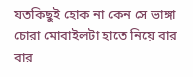যতকিছুই হোক না কেন সে ভাঙ্গা চোরা মোবাইলটা হাতে নিয়ে বার বার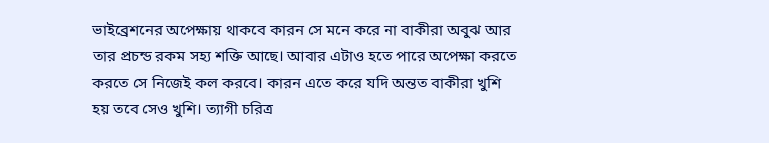ভাইব্রেশনের অপেক্ষায় থাকবে কারন সে মনে করে না বাকীরা অবুঝ আর তার প্রচন্ড রকম সহ্য শক্তি আছে। আবার এটাও হতে পারে অপেক্ষা করতে করতে সে নিজেই কল করবে। কারন এতে করে যদি অন্তত বাকীরা খুশি হয় তবে সেও খুশি। ত্যাগী চরিত্র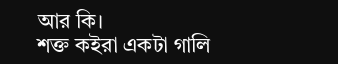আর কি।
শক্ত কইরা একটা গালি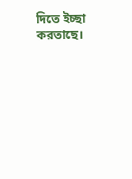দিতে ইচ্ছা করতাছে।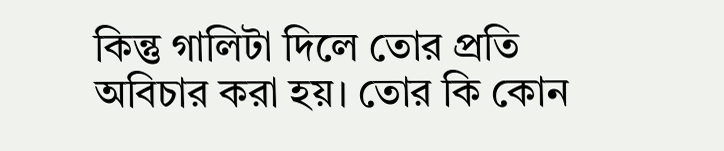কিন্তু গালিটা দিলে তোর প্রতি অবিচার করা হয়। তোর কি কোন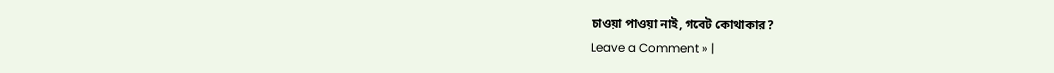চাওয়া পাওয়া নাই, গবেট কোথাকার?
Leave a Comment » |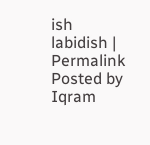ish labidish |
Permalink
Posted by Iqram